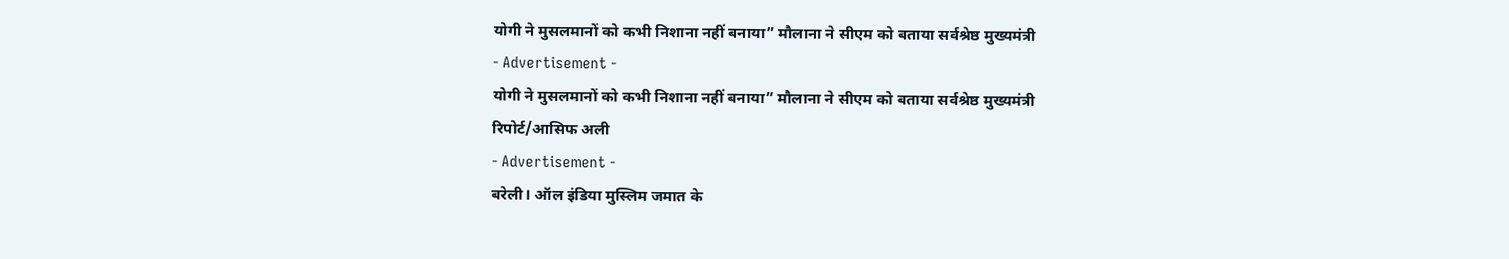योगी ने मुसलमानों को कभी निशाना नहीं बनाया” मौलाना ने सीएम को बताया सर्वश्रेष्ठ मुख्यमंत्री
- Advertisement -
योगी ने मुसलमानों को कभी निशाना नहीं बनाया” मौलाना ने सीएम को बताया सर्वश्रेष्ठ मुख्यमंत्री
रिपोर्ट/आसिफ अली
- Advertisement -
बरेली। ऑल इंडिया मुस्लिम जमात के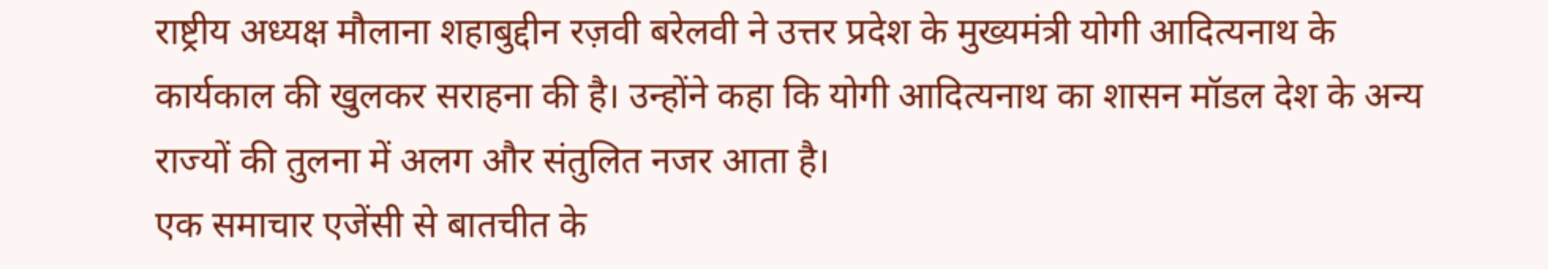राष्ट्रीय अध्यक्ष मौलाना शहाबुद्दीन रज़वी बरेलवी ने उत्तर प्रदेश के मुख्यमंत्री योगी आदित्यनाथ के कार्यकाल की खुलकर सराहना की है। उन्होंने कहा कि योगी आदित्यनाथ का शासन मॉडल देश के अन्य राज्यों की तुलना में अलग और संतुलित नजर आता है।
एक समाचार एजेंसी से बातचीत के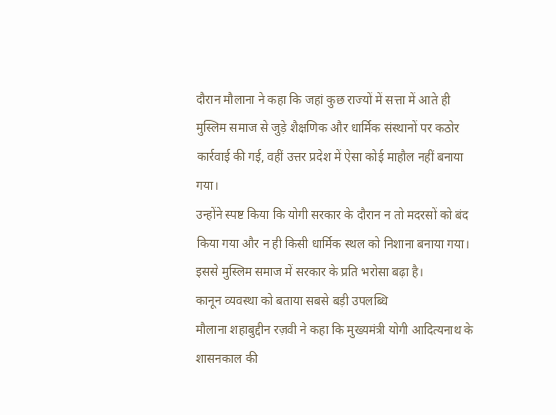दौरान मौलाना ने कहा कि जहां कुछ राज्यों में सत्ता में आते ही मुस्लिम समाज से जुड़े शैक्षणिक और धार्मिक संस्थानों पर कठोर कार्रवाई की गई, वहीं उत्तर प्रदेश में ऐसा कोई माहौल नहीं बनाया गया।
उन्होंने स्पष्ट किया कि योगी सरकार के दौरान न तो मदरसों को बंद किया गया और न ही किसी धार्मिक स्थल को निशाना बनाया गया। इससे मुस्लिम समाज में सरकार के प्रति भरोसा बढ़ा है।
कानून व्यवस्था को बताया सबसे बड़ी उपलब्धि
मौलाना शहाबुद्दीन रज़वी ने कहा कि मुख्यमंत्री योगी आदित्यनाथ के शासनकाल की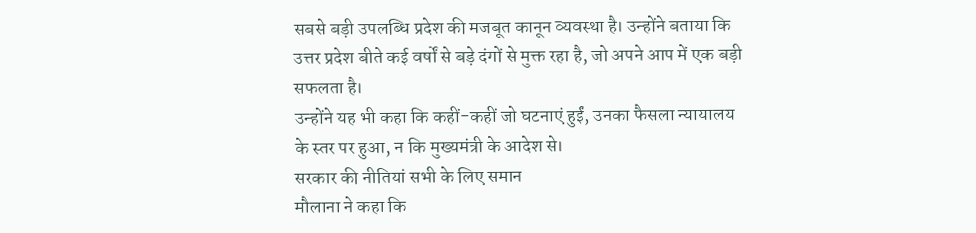सबसे बड़ी उपलब्धि प्रदेश की मजबूत कानून व्यवस्था है। उन्होंने बताया कि उत्तर प्रदेश बीते कई वर्षों से बड़े दंगों से मुक्त रहा है, जो अपने आप में एक बड़ी सफलता है।
उन्होंने यह भी कहा कि कहीं-कहीं जो घटनाएं हुईं, उनका फैसला न्यायालय के स्तर पर हुआ, न कि मुख्यमंत्री के आदेश से।
सरकार की नीतियां सभी के लिए समान
मौलाना ने कहा कि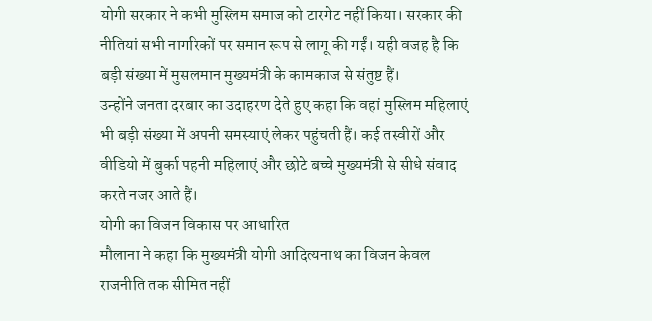योगी सरकार ने कभी मुस्लिम समाज को टारगेट नहीं किया। सरकार की नीतियां सभी नागरिकों पर समान रूप से लागू की गईं। यही वजह है कि बड़ी संख्या में मुसलमान मुख्यमंत्री के कामकाज से संतुष्ट हैं।
उन्होंने जनता दरबार का उदाहरण देते हुए कहा कि वहां मुस्लिम महिलाएं भी बड़ी संख्या में अपनी समस्याएं लेकर पहुंचती हैं। कई तस्वीरों और वीडियो में बुर्का पहनी महिलाएं और छोटे बच्चे मुख्यमंत्री से सीधे संवाद करते नजर आते हैं।
योगी का विजन विकास पर आधारित
मौलाना ने कहा कि मुख्यमंत्री योगी आदित्यनाथ का विजन केवल राजनीति तक सीमित नहीं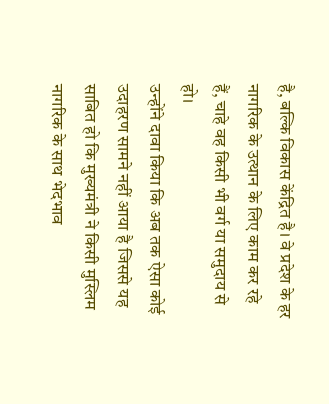है, बल्कि विकास केंद्रित है। वे प्रदेश के हर नागरिक के उत्थान के लिए काम कर रहे हैं, चाहे वह किसी भी वर्ग या समुदाय से हो।
उन्होंने दावा किया कि अब तक ऐसा कोई उदाहरण सामने नहीं आया है जिससे यह साबित हो कि मुख्यमंत्री ने किसी मुस्लिम नागरिक के साथ भेदभाव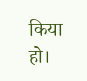किया हो।